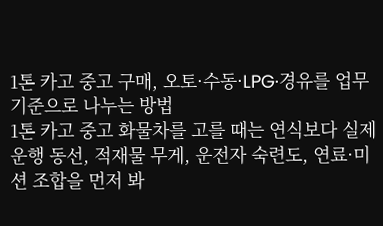1톤 카고 중고 구매, 오토·수동·LPG·경유를 업무 기준으로 나누는 방법
1톤 카고 중고 화물차를 고를 때는 연식보다 실제 운행 동선, 적재물 무게, 운전자 숙련도, 연료·미션 조합을 먼저 봐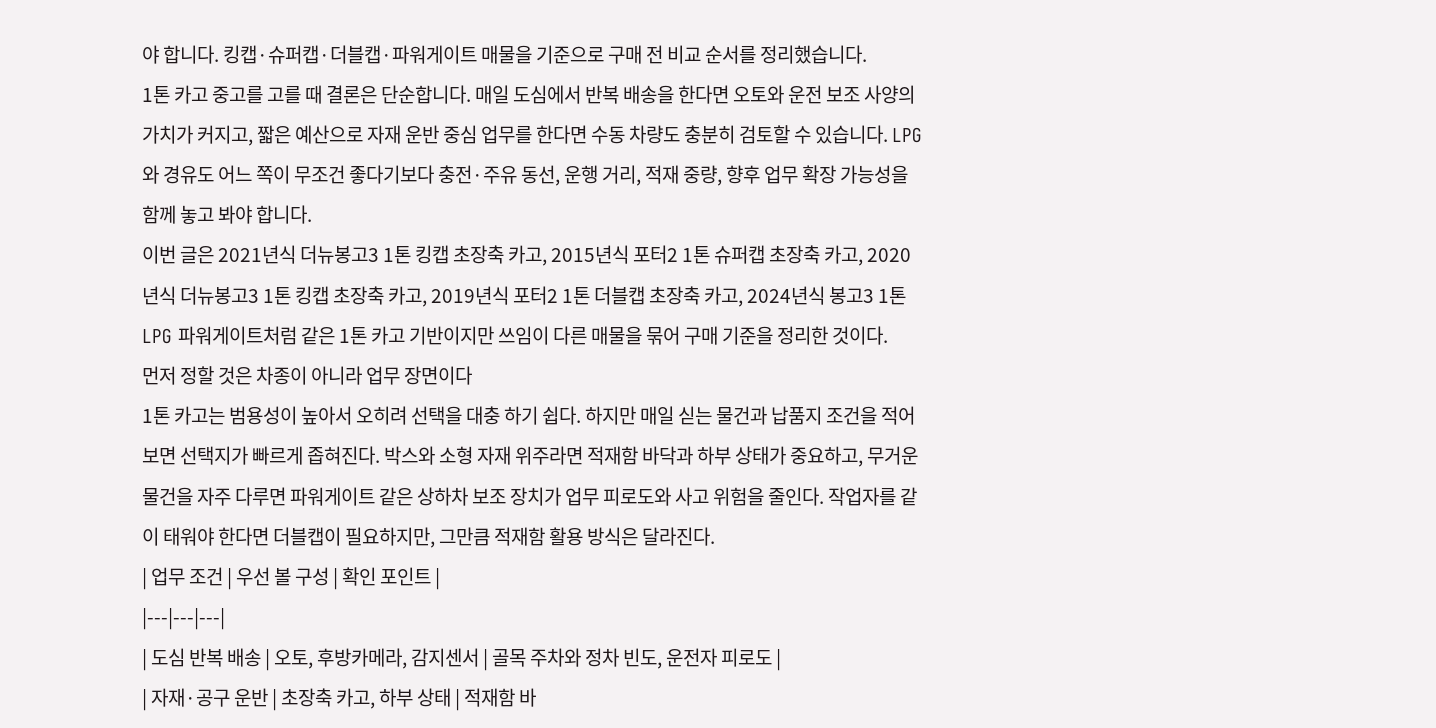야 합니다. 킹캡·슈퍼캡·더블캡·파워게이트 매물을 기준으로 구매 전 비교 순서를 정리했습니다.
1톤 카고 중고를 고를 때 결론은 단순합니다. 매일 도심에서 반복 배송을 한다면 오토와 운전 보조 사양의 가치가 커지고, 짧은 예산으로 자재 운반 중심 업무를 한다면 수동 차량도 충분히 검토할 수 있습니다. LPG와 경유도 어느 쪽이 무조건 좋다기보다 충전·주유 동선, 운행 거리, 적재 중량, 향후 업무 확장 가능성을 함께 놓고 봐야 합니다.
이번 글은 2021년식 더뉴봉고3 1톤 킹캡 초장축 카고, 2015년식 포터2 1톤 슈퍼캡 초장축 카고, 2020년식 더뉴봉고3 1톤 킹캡 초장축 카고, 2019년식 포터2 1톤 더블캡 초장축 카고, 2024년식 봉고3 1톤 LPG 파워게이트처럼 같은 1톤 카고 기반이지만 쓰임이 다른 매물을 묶어 구매 기준을 정리한 것이다.
먼저 정할 것은 차종이 아니라 업무 장면이다
1톤 카고는 범용성이 높아서 오히려 선택을 대충 하기 쉽다. 하지만 매일 싣는 물건과 납품지 조건을 적어보면 선택지가 빠르게 좁혀진다. 박스와 소형 자재 위주라면 적재함 바닥과 하부 상태가 중요하고, 무거운 물건을 자주 다루면 파워게이트 같은 상하차 보조 장치가 업무 피로도와 사고 위험을 줄인다. 작업자를 같이 태워야 한다면 더블캡이 필요하지만, 그만큼 적재함 활용 방식은 달라진다.
| 업무 조건 | 우선 볼 구성 | 확인 포인트 |
|---|---|---|
| 도심 반복 배송 | 오토, 후방카메라, 감지센서 | 골목 주차와 정차 빈도, 운전자 피로도 |
| 자재·공구 운반 | 초장축 카고, 하부 상태 | 적재함 바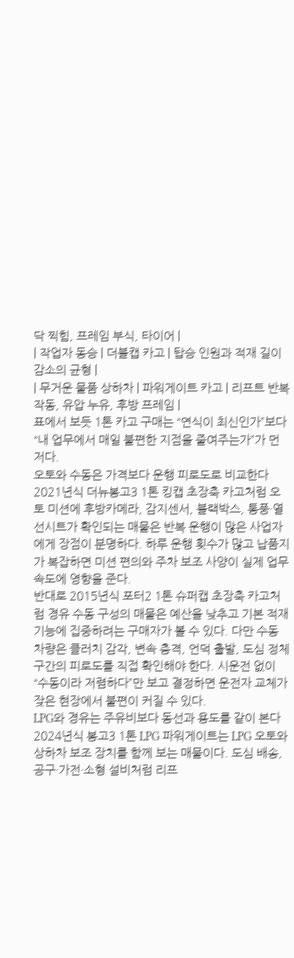닥 찍힘, 프레임 부식, 타이어 |
| 작업자 동승 | 더블캡 카고 | 탑승 인원과 적재 길이 감소의 균형 |
| 무거운 물품 상하차 | 파워게이트 카고 | 리프트 반복 작동, 유압 누유, 후방 프레임 |
표에서 보듯 1톤 카고 구매는 “연식이 최신인가”보다 “내 업무에서 매일 불편한 지점을 줄여주는가”가 먼저다.
오토와 수동은 가격보다 운행 피로도로 비교한다
2021년식 더뉴봉고3 1톤 킹캡 초장축 카고처럼 오토 미션에 후방카메라, 감지센서, 블랙박스, 통풍·열선시트가 확인되는 매물은 반복 운행이 많은 사업자에게 장점이 분명하다. 하루 운행 횟수가 많고 납품지가 복잡하면 미션 편의와 주차 보조 사양이 실제 업무 속도에 영향을 준다.
반대로 2015년식 포터2 1톤 슈퍼캡 초장축 카고처럼 경유 수동 구성의 매물은 예산을 낮추고 기본 적재 기능에 집중하려는 구매자가 볼 수 있다. 다만 수동 차량은 클러치 감각, 변속 충격, 언덕 출발, 도심 정체 구간의 피로도를 직접 확인해야 한다. 시운전 없이 “수동이라 저렴하다”만 보고 결정하면 운전자 교체가 잦은 현장에서 불편이 커질 수 있다.
LPG와 경유는 주유비보다 동선과 용도를 같이 본다
2024년식 봉고3 1톤 LPG 파워게이트는 LPG 오토와 상하차 보조 장치를 함께 보는 매물이다. 도심 배송, 공구·가전·소형 설비처럼 리프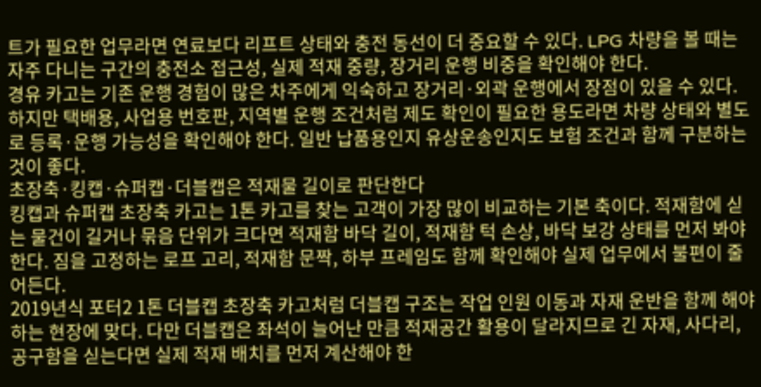트가 필요한 업무라면 연료보다 리프트 상태와 충전 동선이 더 중요할 수 있다. LPG 차량을 볼 때는 자주 다니는 구간의 충전소 접근성, 실제 적재 중량, 장거리 운행 비중을 확인해야 한다.
경유 카고는 기존 운행 경험이 많은 차주에게 익숙하고 장거리·외곽 운행에서 장점이 있을 수 있다. 하지만 택배용, 사업용 번호판, 지역별 운행 조건처럼 제도 확인이 필요한 용도라면 차량 상태와 별도로 등록·운행 가능성을 확인해야 한다. 일반 납품용인지 유상운송인지도 보험 조건과 함께 구분하는 것이 좋다.
초장축·킹캡·슈퍼캡·더블캡은 적재물 길이로 판단한다
킹캡과 슈퍼캡 초장축 카고는 1톤 카고를 찾는 고객이 가장 많이 비교하는 기본 축이다. 적재함에 싣는 물건이 길거나 묶음 단위가 크다면 적재함 바닥 길이, 적재함 턱 손상, 바닥 보강 상태를 먼저 봐야 한다. 짐을 고정하는 로프 고리, 적재함 문짝, 하부 프레임도 함께 확인해야 실제 업무에서 불편이 줄어든다.
2019년식 포터2 1톤 더블캡 초장축 카고처럼 더블캡 구조는 작업 인원 이동과 자재 운반을 함께 해야 하는 현장에 맞다. 다만 더블캡은 좌석이 늘어난 만큼 적재공간 활용이 달라지므로 긴 자재, 사다리, 공구함을 싣는다면 실제 적재 배치를 먼저 계산해야 한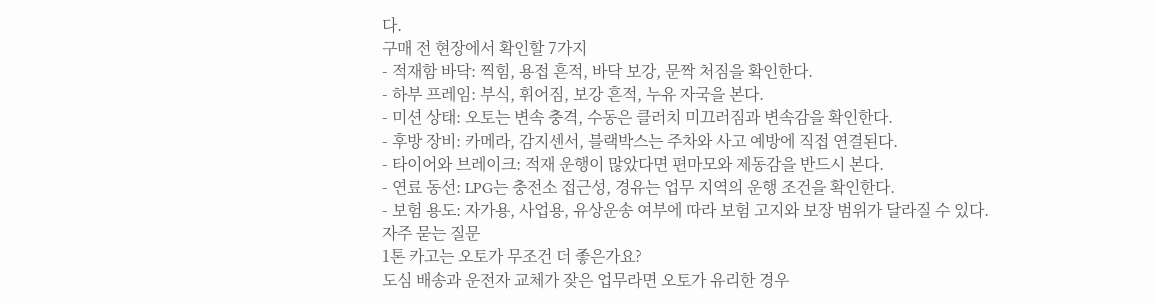다.
구매 전 현장에서 확인할 7가지
- 적재함 바닥: 찍힘, 용접 흔적, 바닥 보강, 문짝 처짐을 확인한다.
- 하부 프레임: 부식, 휘어짐, 보강 흔적, 누유 자국을 본다.
- 미션 상태: 오토는 변속 충격, 수동은 클러치 미끄러짐과 변속감을 확인한다.
- 후방 장비: 카메라, 감지센서, 블랙박스는 주차와 사고 예방에 직접 연결된다.
- 타이어와 브레이크: 적재 운행이 많았다면 편마모와 제동감을 반드시 본다.
- 연료 동선: LPG는 충전소 접근성, 경유는 업무 지역의 운행 조건을 확인한다.
- 보험 용도: 자가용, 사업용, 유상운송 여부에 따라 보험 고지와 보장 범위가 달라질 수 있다.
자주 묻는 질문
1톤 카고는 오토가 무조건 더 좋은가요?
도심 배송과 운전자 교체가 잦은 업무라면 오토가 유리한 경우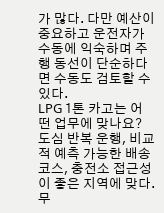가 많다. 다만 예산이 중요하고 운전자가 수동에 익숙하며 주행 동선이 단순하다면 수동도 검토할 수 있다.
LPG 1톤 카고는 어떤 업무에 맞나요?
도심 반복 운행, 비교적 예측 가능한 배송 코스, 충전소 접근성이 좋은 지역에 맞다. 무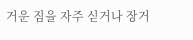거운 짐을 자주 싣거나 장거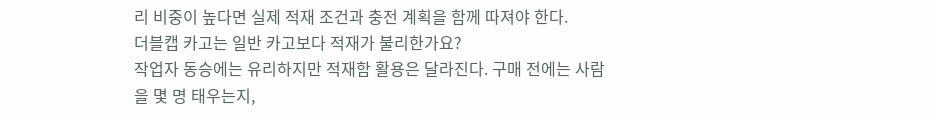리 비중이 높다면 실제 적재 조건과 충전 계획을 함께 따져야 한다.
더블캡 카고는 일반 카고보다 적재가 불리한가요?
작업자 동승에는 유리하지만 적재함 활용은 달라진다. 구매 전에는 사람을 몇 명 태우는지,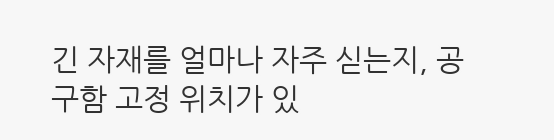긴 자재를 얼마나 자주 싣는지, 공구함 고정 위치가 있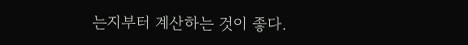는지부터 계산하는 것이 좋다.